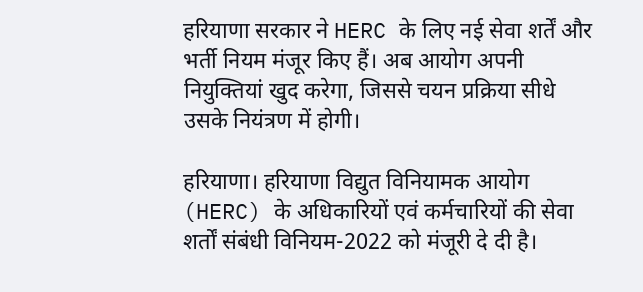हरियाणा सरकार ने HERC के लिए नई सेवा शर्तें और भर्ती नियम मंजूर किए हैं। अब आयोग अपनी नियुक्तियां खुद करेगा, जिससे चयन प्रक्रिया सीधे उसके नियंत्रण में होगी।

हरियाणा। हरियाणा विद्युत विनियामक आयोग (HERC) के अधिकारियों एवं कर्मचारियों की सेवा शर्तों संबंधी विनियम-2022 को मंजूरी दे दी है।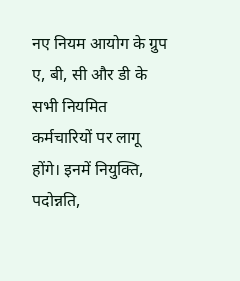नए नियम आयोग के ग्रुप ए, बी, सी और डी के सभी नियमित कर्मचारियों पर लागू होंगे। इनमें नियुक्ति, पदोन्नति,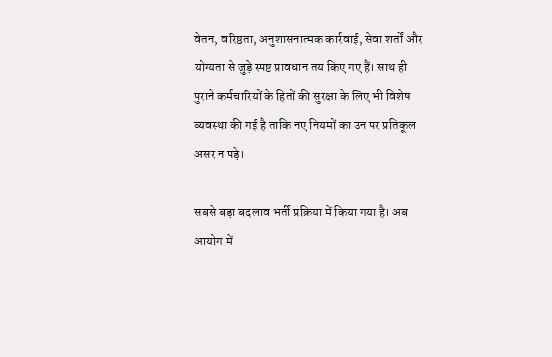वेतन, वरिष्ठता, अनुशासनात्मक कार्रवाई, सेवा शर्तों और योग्यता से जुड़े स्पष्ट प्रावधान तय किए गए हैं। साथ ही पुराने कर्मचारियों के हितों की सुरक्षा के लिए भी विशेष व्यवस्था की गई है ताकि नए नियमों का उन पर प्रतिकूल असर न पड़े।

सबसे बड़ा बदलाव भर्ती प्रक्रिया में किया गया है। अब आयोग में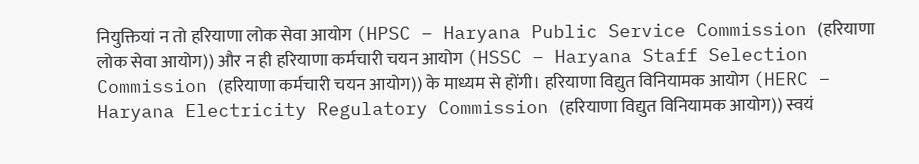नियुक्तियां न तो हरियाणा लोक सेवा आयोग (HPSC – Haryana Public Service Commission (हरियाणा लोक सेवा आयोग)) और न ही हरियाणा कर्मचारी चयन आयोग (HSSC – Haryana Staff Selection Commission (हरियाणा कर्मचारी चयन आयोग)) के माध्यम से होंगी। हरियाणा विद्युत विनियामक आयोग (HERC – Haryana Electricity Regulatory Commission (हरियाणा विद्युत विनियामक आयोग)) स्वयं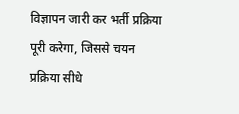विज्ञापन जारी कर भर्ती प्रक्रिया पूरी करेगा, जिससे चयन प्रक्रिया सीधे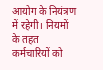आयोग के नियंत्रण में रहेगी। नियमों के तहत कर्मचारियों को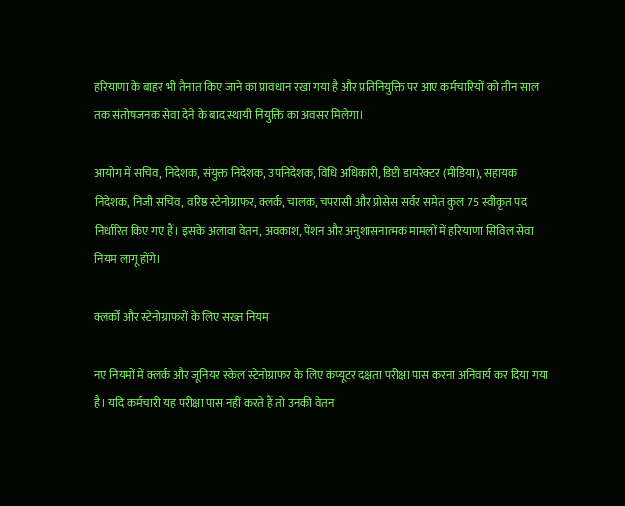हरियाणा के बाहर भी तैनात किए जाने का प्रावधान रखा गया है और प्रतिनियुक्ति पर आए कर्मचारियों को तीन साल तक संतोषजनक सेवा देने के बाद स्थायी नियुक्ति का अवसर मिलेगा।

आयोग में सचिव, निदेशक, संयुक्त निदेशक, उपनिदेशक, विधि अधिकारी, डिप्टी डायरेक्टर (मीडिया), सहायक निदेशक, निजी सचिव, वरिष्ठ स्टेनोग्राफर, क्लर्क, चालक, चपरासी और प्रोसेस सर्वर समेत कुल 75 स्वीकृत पद निर्धारित किए गए हैं। इसके अलावा वेतन, अवकाश, पेंशन और अनुशासनात्मक मामलों में हरियाणा सिविल सेवा नियम लागू होंगे।

क्लर्कों और स्टेनोग्राफरों के लिए सख्त नियम

नए नियमों में क्लर्क और जूनियर स्केल स्टेनोग्राफर के लिए कंप्यूटर दक्षता परीक्षा पास करना अनिवार्य कर दिया गया है। यदि कर्मचारी यह परीक्षा पास नहीं करते हैं तो उनकी वेतन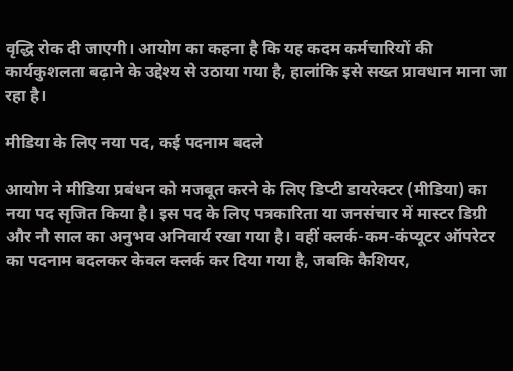वृद्धि रोक दी जाएगी। आयोग का कहना है कि यह कदम कर्मचारियों की कार्यकुशलता बढ़ाने के उद्देश्य से उठाया गया है, हालांकि इसे सख्त प्रावधान माना जा रहा है।

मीडिया के लिए नया पद, कई पदनाम बदले

आयोग ने मीडिया प्रबंधन को मजबूत करने के लिए डिप्टी डायरेक्टर (मीडिया) का नया पद सृजित किया है। इस पद के लिए पत्रकारिता या जनसंचार में मास्टर डिग्री और नौ साल का अनुभव अनिवार्य रखा गया है। वहीं क्लर्क-कम-कंप्यूटर ऑपरेटर का पदनाम बदलकर केवल क्लर्क कर दिया गया है, जबकि कैशियर,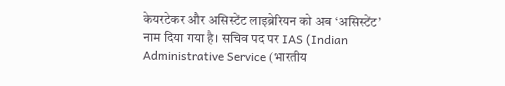केयरटेकर और असिस्टेंट लाइब्रेरियन को अब ‘असिस्टेंट’ नाम दिया गया है। सचिव पद पर IAS (Indian Administrative Service (भारतीय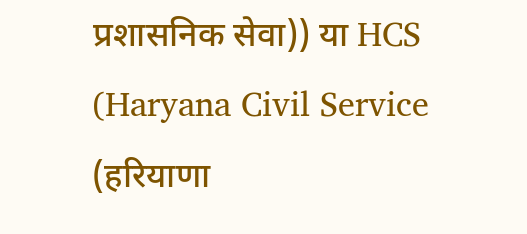प्रशासनिक सेवा)) या HCS (Haryana Civil Service (हरियाणा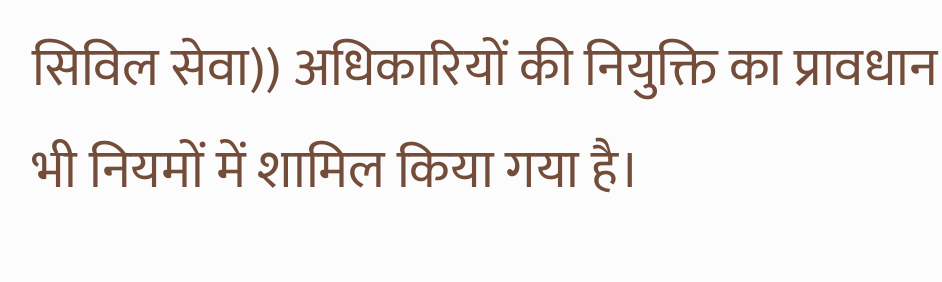सिविल सेवा)) अधिकारियों की नियुक्ति का प्रावधान भी नियमों में शामिल किया गया है।